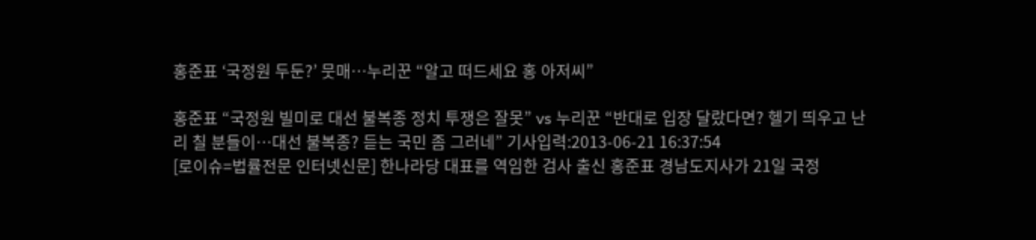홍준표 ‘국정원 두둔?’ 뭇매…누리꾼 “알고 떠드세요 홍 아저씨”

홍준표 “국정원 빌미로 대선 불복종 정치 투쟁은 잘못” vs 누리꾼 “반대로 입장 달랐다면? 헬기 띄우고 난리 칠 분들이…대선 불복종? 듣는 국민 좀 그러네” 기사입력:2013-06-21 16:37:54
[로이슈=법률전문 인터넷신문] 한나라당 대표를 역임한 검사 출신 홍준표 경남도지사가 21일 국정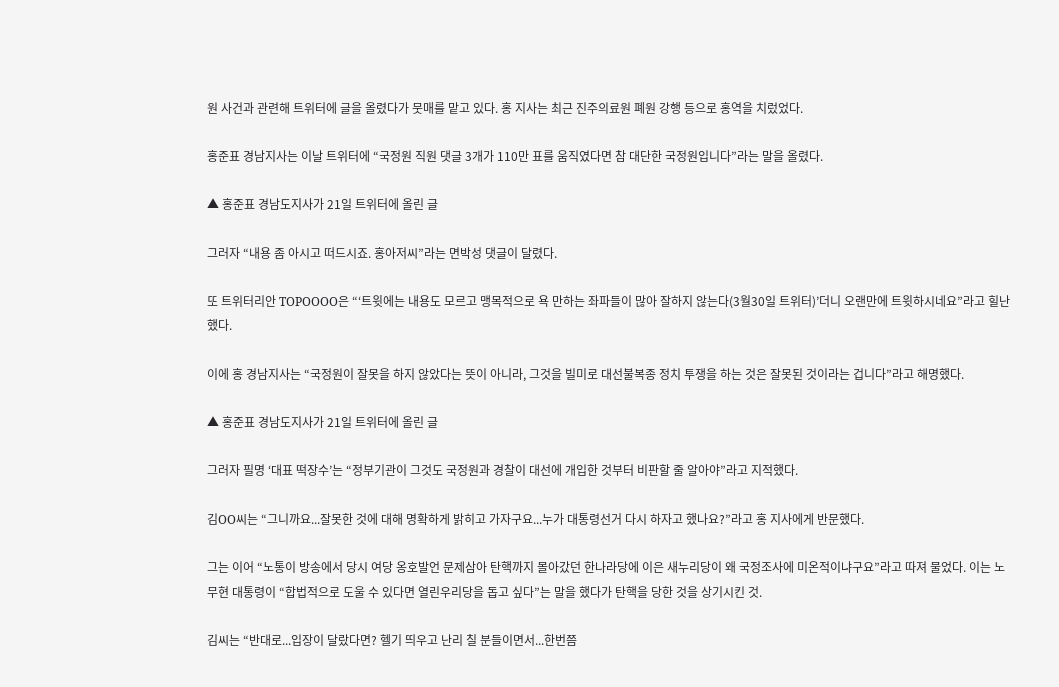원 사건과 관련해 트위터에 글을 올렸다가 뭇매를 맡고 있다. 홍 지사는 최근 진주의료원 폐원 강행 등으로 홍역을 치렀었다.

홍준표 경남지사는 이날 트위터에 “국정원 직원 댓글 3개가 110만 표를 움직였다면 참 대단한 국정원입니다”라는 말을 올렸다.

▲ 홍준표 경남도지사가 21일 트위터에 올린 글

그러자 “내용 좀 아시고 떠드시죠. 홍아저씨”라는 면박성 댓글이 달렸다.

또 트위터리안 TOPOOOO은 “‘트윗에는 내용도 모르고 맹목적으로 욕 만하는 좌파들이 많아 잘하지 않는다(3월30일 트위터)’더니 오랜만에 트윗하시네요”라고 힐난했다.

이에 홍 경남지사는 “국정원이 잘못을 하지 않았다는 뜻이 아니라, 그것을 빌미로 대선불복종 정치 투쟁을 하는 것은 잘못된 것이라는 겁니다”라고 해명했다.

▲ 홍준표 경남도지사가 21일 트위터에 올린 글

그러자 필명 ‘대표 떡장수’는 “정부기관이 그것도 국정원과 경찰이 대선에 개입한 것부터 비판할 줄 알아야”라고 지적했다.

김OO씨는 “그니까요...잘못한 것에 대해 명확하게 밝히고 가자구요...누가 대통령선거 다시 하자고 했나요?”라고 홍 지사에게 반문했다.

그는 이어 “노통이 방송에서 당시 여당 옹호발언 문제삼아 탄핵까지 몰아갔던 한나라당에 이은 새누리당이 왜 국정조사에 미온적이냐구요”라고 따져 물었다. 이는 노무현 대통령이 “합법적으로 도울 수 있다면 열린우리당을 돕고 싶다”는 말을 했다가 탄핵을 당한 것을 상기시킨 것.

김씨는 “반대로...입장이 달랐다면? 헬기 띄우고 난리 칠 분들이면서...한번쯤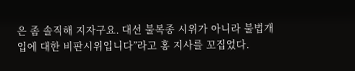은 좀 솔직해 지자구요. 대선 불복종 시위가 아니라 불법개입에 대한 비판시위입니다”라고 홍 지사를 꼬집었다.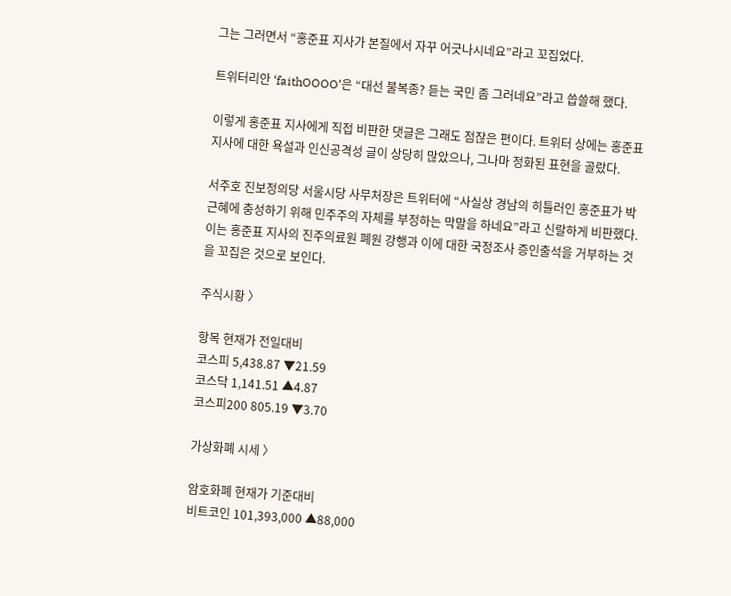그는 그러면서 “홍준표 지사가 본질에서 자꾸 어긋나시네요”라고 꼬집었다.

트위터리안 ‘faithOOOO’은 “대선 불복종? 듣는 국민 좀 그러네요”라고 씁쓸해 했다.

이렇게 홍준표 지사에게 직접 비판한 댓글은 그래도 점잖은 편이다. 트위터 상에는 홍준표 지사에 대한 욕설과 인신공격성 글이 상당히 많았으나, 그나마 정화된 표현을 골랐다.

서주호 진보정의당 서울시당 사무처장은 트위터에 “사실상 경남의 히틀러인 홍준표가 박근혜에 충성하기 위해 민주주의 자체를 부정하는 막말을 하네요”라고 신랄하게 비판했다. 이는 홍준표 지사의 진주의료원 폐원 강행과 이에 대한 국정조사 증인출석을 거부하는 것을 꼬집은 것으로 보인다.

주식시황 〉

항목 현재가 전일대비
코스피 5,438.87 ▼21.59
코스닥 1,141.51 ▲4.87
코스피200 805.19 ▼3.70

가상화폐 시세 〉

암호화폐 현재가 기준대비
비트코인 101,393,000 ▲88,000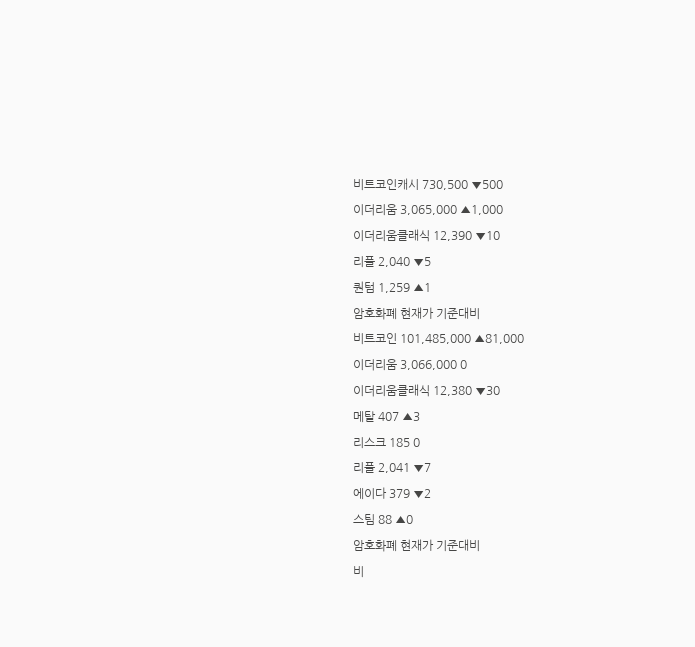비트코인캐시 730,500 ▼500
이더리움 3,065,000 ▲1,000
이더리움클래식 12,390 ▼10
리플 2,040 ▼5
퀀텀 1,259 ▲1
암호화폐 현재가 기준대비
비트코인 101,485,000 ▲81,000
이더리움 3,066,000 0
이더리움클래식 12,380 ▼30
메탈 407 ▲3
리스크 185 0
리플 2,041 ▼7
에이다 379 ▼2
스팀 88 ▲0
암호화폐 현재가 기준대비
비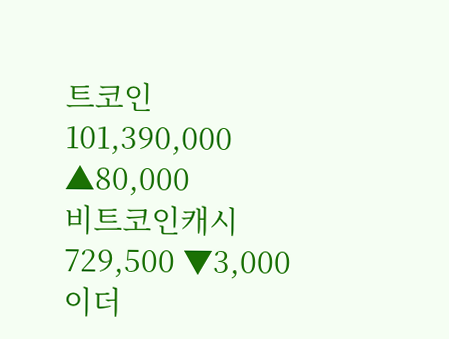트코인 101,390,000 ▲80,000
비트코인캐시 729,500 ▼3,000
이더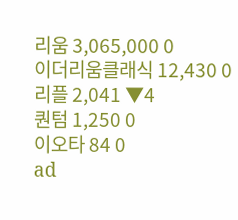리움 3,065,000 0
이더리움클래식 12,430 0
리플 2,041 ▼4
퀀텀 1,250 0
이오타 84 0
ad